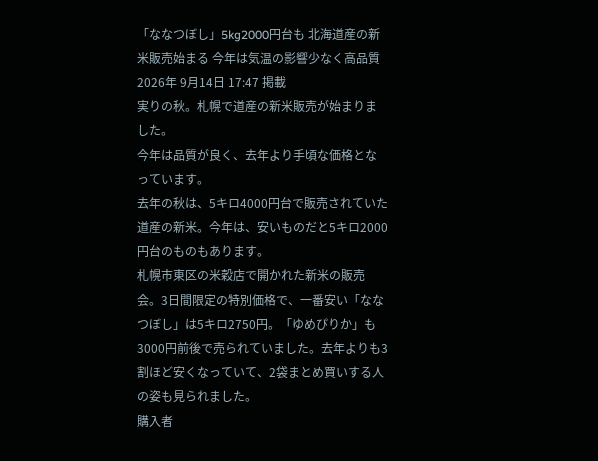「ななつぼし」5kg2000円台も 北海道産の新米販売始まる 今年は気温の影響少なく高品質
2026年 9月14日 17:47 掲載
実りの秋。札幌で道産の新米販売が始まりました。
今年は品質が良く、去年より手頃な価格となっています。
去年の秋は、5キロ4000円台で販売されていた道産の新米。今年は、安いものだと5キロ2000円台のものもあります。
札幌市東区の米穀店で開かれた新米の販売会。3日間限定の特別価格で、一番安い「ななつぼし」は5キロ2750円。「ゆめぴりか」も3000円前後で売られていました。去年よりも3割ほど安くなっていて、2袋まとめ買いする人の姿も見られました。
購入者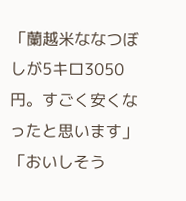「蘭越米ななつぼしが5キロ3050円。すごく安くなったと思います」「おいしそう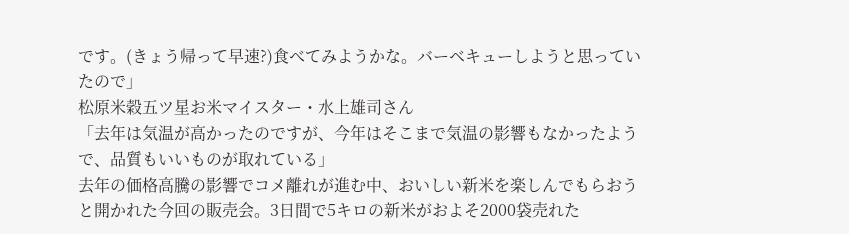です。(きょう帰って早速?)食べてみようかな。バーベキューしようと思っていたので」
松原米穀五ツ星お米マイスター・水上雄司さん
「去年は気温が高かったのですが、今年はそこまで気温の影響もなかったようで、品質もいいものが取れている」
去年の価格高騰の影響でコメ離れが進む中、おいしい新米を楽しんでもらおうと開かれた今回の販売会。3日間で5キロの新米がおよそ2000袋売れた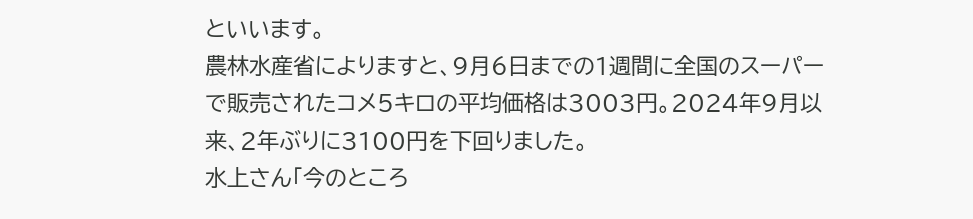といいます。
農林水産省によりますと、9月6日までの1週間に全国のスーパーで販売されたコメ5キロの平均価格は3003円。2024年9月以来、2年ぶりに3100円を下回りました。
水上さん「今のところ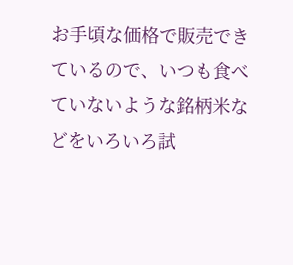お手頃な価格で販売できているので、いつも食べていないような銘柄米などをいろいろ試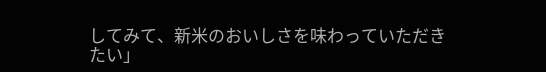してみて、新米のおいしさを味わっていただきたい」